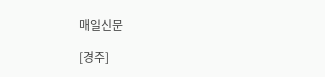매일신문

[경주]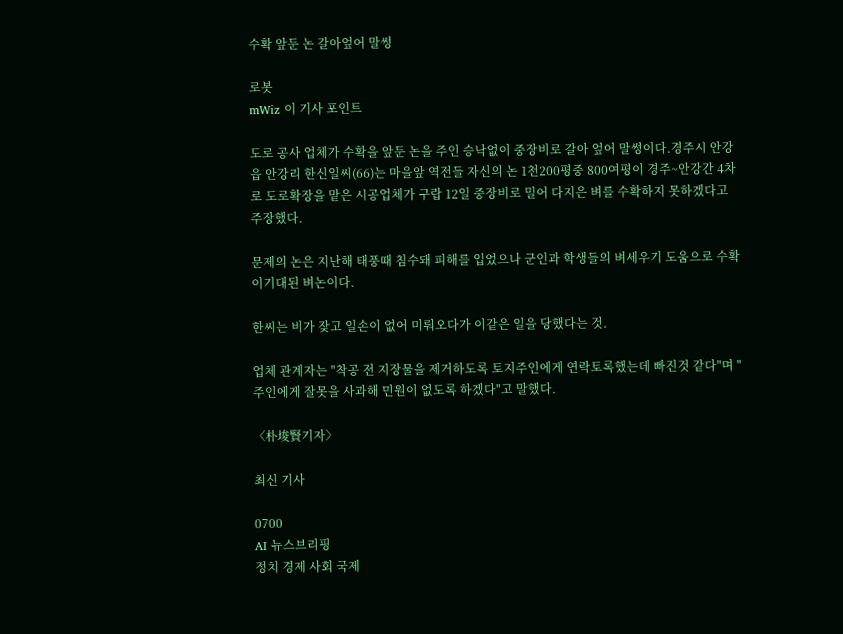수확 앞둔 논 갈아엎어 말썽

로봇
mWiz 이 기사 포인트

도로 공사 업체가 수확을 앞둔 논을 주인 승낙없이 중장비로 갈아 엎어 말썽이다.경주시 안강읍 안강리 한신일씨(66)는 마을앞 역전들 자신의 논 1천200평중 800여평이 경주~안강간 4차로 도로확장을 맡은 시공업체가 구랍 12일 중장비로 밀어 다지은 벼를 수확하지 못하겠다고 주장했다.

문제의 논은 지난해 태풍때 침수돼 피해를 입었으나 군인과 학생들의 벼세우기 도움으로 수확이기대된 벼논이다.

한씨는 비가 잦고 일손이 없어 미뤄오다가 이같은 일을 당했다는 것.

업체 관계자는 "착공 전 지장물을 제거하도록 토지주인에게 연락토록했는데 빠진것 같다"며 "주인에게 잘못을 사과해 민원이 없도록 하겠다"고 말했다.

〈朴埈賢기자〉

최신 기사

0700
AI 뉴스브리핑
정치 경제 사회 국제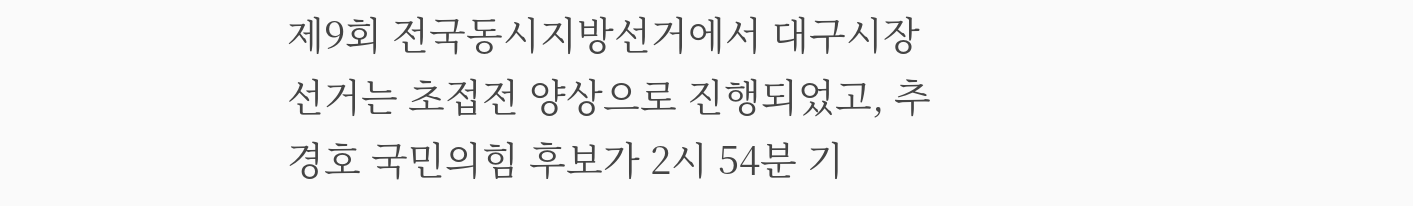제9회 전국동시지방선거에서 대구시장 선거는 초접전 양상으로 진행되었고, 추경호 국민의힘 후보가 2시 54분 기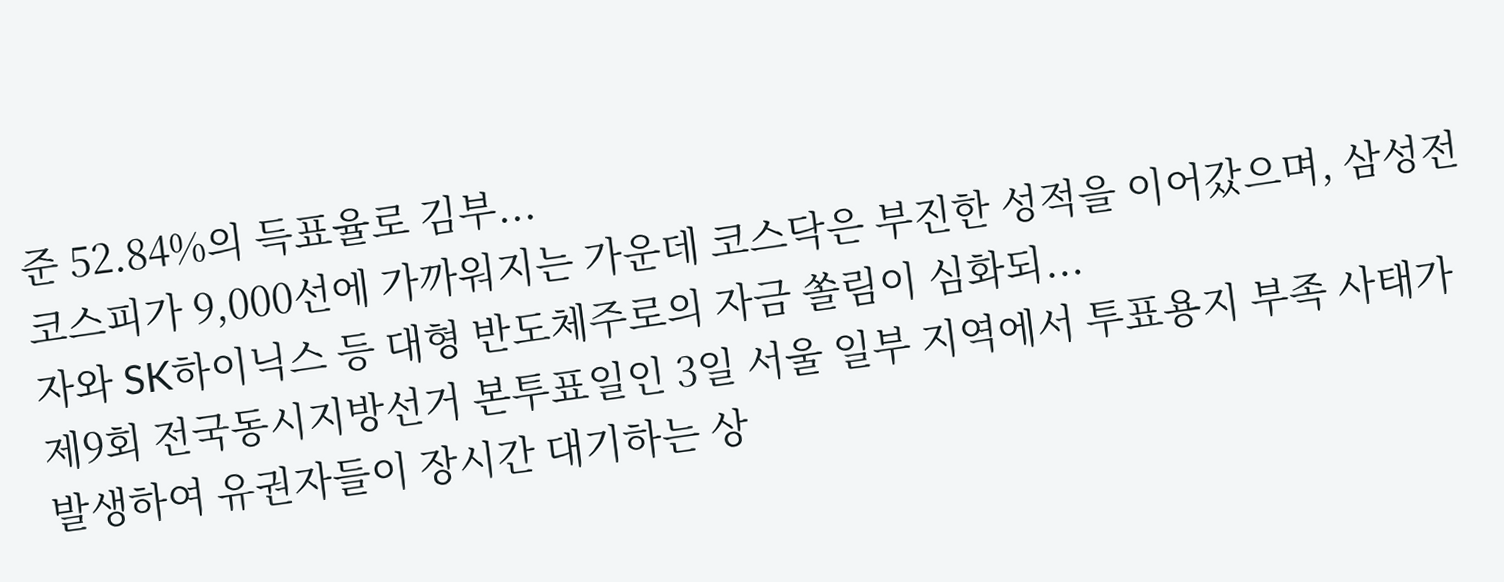준 52.84%의 득표율로 김부...
코스피가 9,000선에 가까워지는 가운데 코스닥은 부진한 성적을 이어갔으며, 삼성전자와 SK하이닉스 등 대형 반도체주로의 자금 쏠림이 심화되...
제9회 전국동시지방선거 본투표일인 3일 서울 일부 지역에서 투표용지 부족 사태가 발생하여 유권자들이 장시간 대기하는 상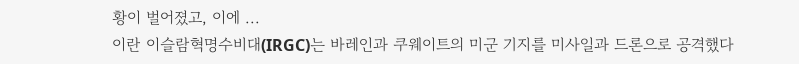황이 벌어졌고, 이에 ...
이란 이슬람혁명수비대(IRGC)는 바레인과 쿠웨이트의 미군 기지를 미사일과 드론으로 공격했다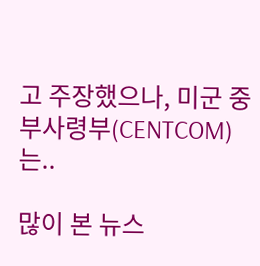고 주장했으나, 미군 중부사령부(CENTCOM)는..

많이 본 뉴스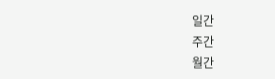일간
주간
월간